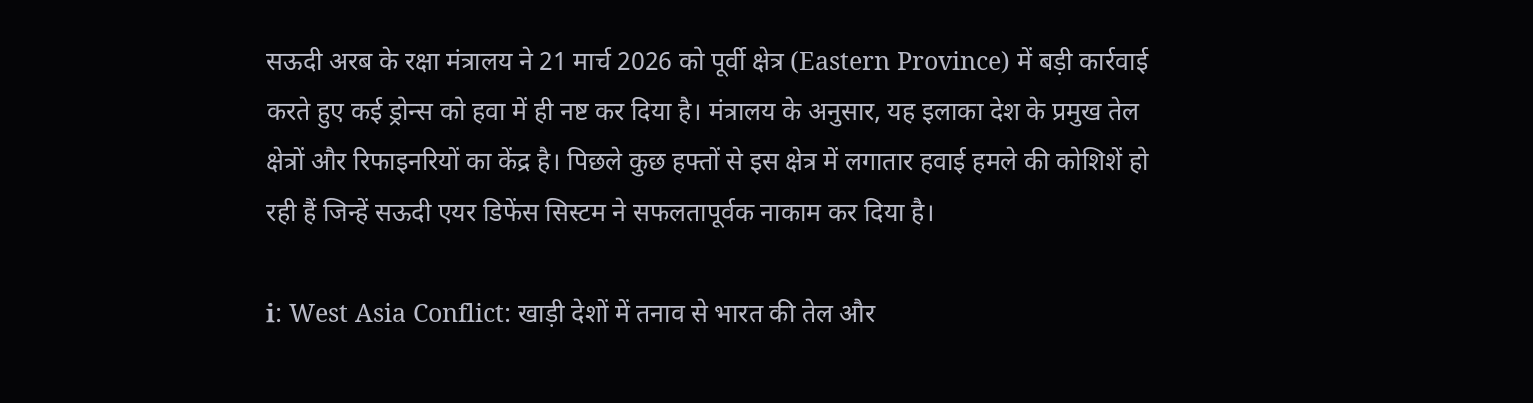सऊदी अरब के रक्षा मंत्रालय ने 21 मार्च 2026 को पूर्वी क्षेत्र (Eastern Province) में बड़ी कार्रवाई करते हुए कई ड्रोन्स को हवा में ही नष्ट कर दिया है। मंत्रालय के अनुसार, यह इलाका देश के प्रमुख तेल क्षेत्रों और रिफाइनरियों का केंद्र है। पिछले कुछ हफ्तों से इस क्षेत्र में लगातार हवाई हमले की कोशिशें हो रही हैं जिन्हें सऊदी एयर डिफेंस सिस्टम ने सफलतापूर्वक नाकाम कर दिया है।

ℹ: West Asia Conflict: खाड़ी देशों में तनाव से भारत की तेल और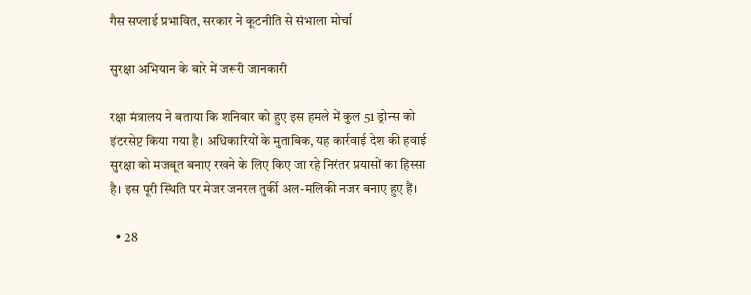गैस सप्लाई प्रभावित, सरकार ने कूटनीति से संभाला मोर्चा

सुरक्षा अभियान के बारे में जरूरी जानकारी

रक्षा मंत्रालय ने बताया कि शनिवार को हुए इस हमले में कुल 51 ड्रोन्स को इंटरसेप्ट किया गया है। अधिकारियों के मुताबिक, यह कार्रवाई देश की हवाई सुरक्षा को मजबूत बनाए रखने के लिए किए जा रहे निरंतर प्रयासों का हिस्सा है। इस पूरी स्थिति पर मेजर जनरल तुर्की अल-मलिकी नजर बनाए हुए हैं।

  • 28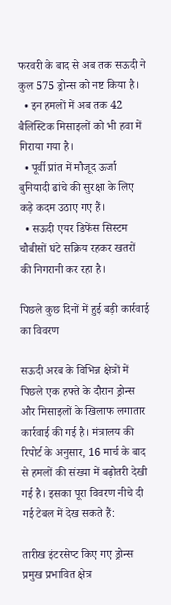फरवरी के बाद से अब तक सऊदी ने कुल 575 ड्रोन्स को नष्ट किया है।
  • इन हमलों में अब तक 42 बैलिस्टिक मिसाइलों को भी हवा में गिराया गया है।
  • पूर्वी प्रांत में मौजूद ऊर्जा बुनियादी ढांचे की सुरक्षा के लिए कड़े कदम उठाए गए हैं।
  • सऊदी एयर डिफेंस सिस्टम चौबीसों घंटे सक्रिय रहकर खतरों की निगरानी कर रहा है।

पिछले कुछ दिनों में हुई बड़ी कार्रवाई का विवरण

सऊदी अरब के विभिन्न क्षेत्रों में पिछले एक हफ्ते के दौरान ड्रोन्स और मिसाइलों के खिलाफ लगातार कार्रवाई की गई है। मंत्रालय की रिपोर्ट के अनुसार, 16 मार्च के बाद से हमलों की संख्या में बढ़ोतरी देखी गई है। इसका पूरा विवरण नीचे दी गई टेबल में देख सकते हैं:

तारीख इंटरसेप्ट किए गए ड्रोन्स प्रमुख प्रभावित क्षेत्र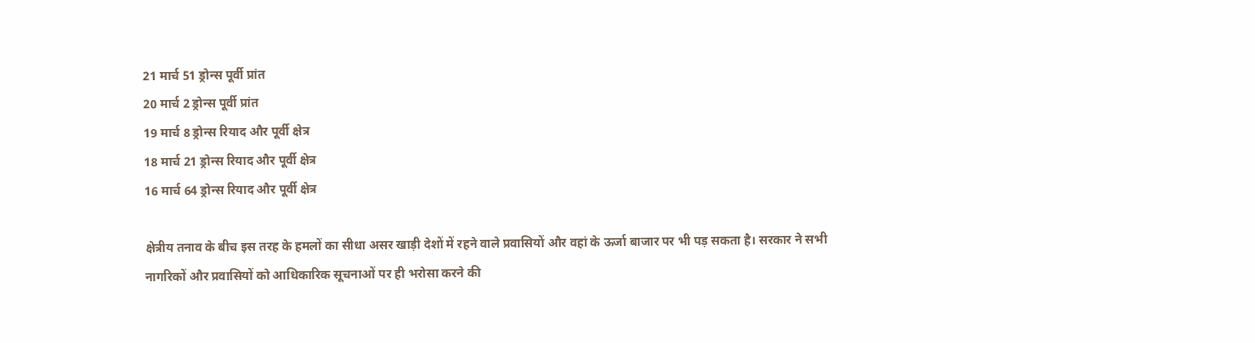21 मार्च 51 ड्रोन्स पूर्वी प्रांत
20 मार्च 2 ड्रोन्स पूर्वी प्रांत
19 मार्च 8 ड्रोन्स रियाद और पूर्वी क्षेत्र
18 मार्च 21 ड्रोन्स रियाद और पूर्वी क्षेत्र
16 मार्च 64 ड्रोन्स रियाद और पूर्वी क्षेत्र

क्षेत्रीय तनाव के बीच इस तरह के हमलों का सीधा असर खाड़ी देशों में रहने वाले प्रवासियों और वहां के ऊर्जा बाजार पर भी पड़ सकता है। सरकार ने सभी नागरिकों और प्रवासियों को आधिकारिक सूचनाओं पर ही भरोसा करने की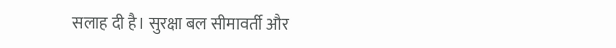सलाह दी है। सुरक्षा बल सीमावर्ती और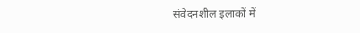संवेदनशील इलाकों में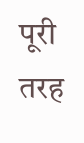पूरी तरह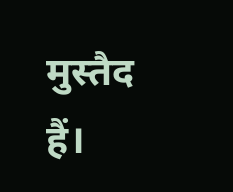मुस्तैद हैं।